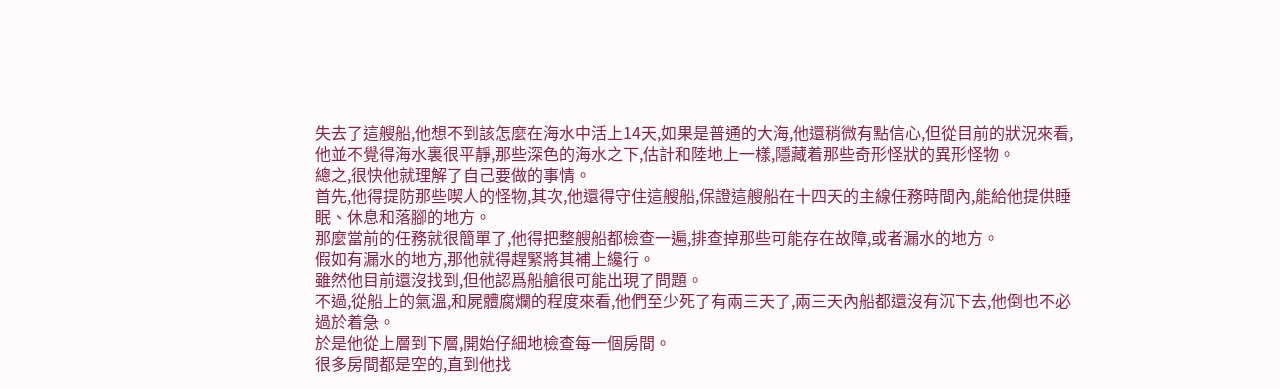失去了這艘船,他想不到該怎麼在海水中活上14天,如果是普通的大海,他還稍微有點信心,但從目前的狀況來看,他並不覺得海水裏很平靜,那些深色的海水之下,估計和陸地上一樣,隱藏着那些奇形怪狀的異形怪物。
總之,很快他就理解了自己要做的事情。
首先,他得提防那些喫人的怪物,其次,他還得守住這艘船,保證這艘船在十四天的主線任務時間內,能給他提供睡眠、休息和落腳的地方。
那麼當前的任務就很簡單了,他得把整艘船都檢查一遍,排查掉那些可能存在故障,或者漏水的地方。
假如有漏水的地方,那他就得趕緊將其補上纔行。
雖然他目前還沒找到,但他認爲船艙很可能出現了問題。
不過,從船上的氣溫,和屍體腐爛的程度來看,他們至少死了有兩三天了,兩三天內船都還沒有沉下去,他倒也不必過於着急。
於是他從上層到下層,開始仔細地檢查每一個房間。
很多房間都是空的,直到他找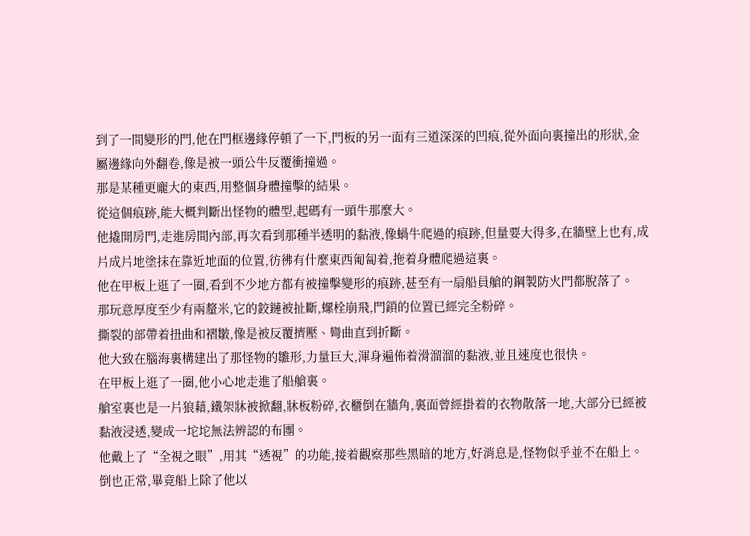到了一間變形的門,他在門框邊緣停頓了一下,門板的另一面有三道深深的凹痕,從外面向裏撞出的形狀,金屬邊緣向外翻卷,像是被一頭公牛反覆衝撞過。
那是某種更龐大的東西,用整個身體撞擊的結果。
從這個痕跡,能大概判斷出怪物的體型,起碼有一頭牛那麼大。
他撬開房門,走進房間內部,再次看到那種半透明的黏液,像蝸牛爬過的痕跡,但量要大得多,在牆壁上也有,成片成片地塗抹在靠近地面的位置,彷彿有什麼東西匍匐着,拖着身體爬過這裏。
他在甲板上逛了一圈,看到不少地方都有被撞擊變形的痕跡,甚至有一扇船員艙的鋼製防火門都脫落了。
那玩意厚度至少有兩釐米,它的鉸鏈被扯斷,螺栓崩飛,門鎖的位置已經完全粉碎。
撕裂的部帶着扭曲和褶皺,像是被反覆擠壓、彎曲直到折斷。
他大致在腦海裏構建出了那怪物的雛形,力量巨大,渾身遍佈着滑溜溜的黏液,並且速度也很快。
在甲板上逛了一圈,他小心地走進了船艙裏。
艙室裏也是一片狼藉,鐵架牀被掀翻,牀板粉碎,衣櫃倒在牆角,裏面曾經掛着的衣物散落一地,大部分已經被黏液浸透,變成一坨坨無法辨認的布團。
他戴上了“全視之眼”,用其“透視”的功能,接着觀察那些黑暗的地方,好消息是,怪物似乎並不在船上。
倒也正常,畢竟船上除了他以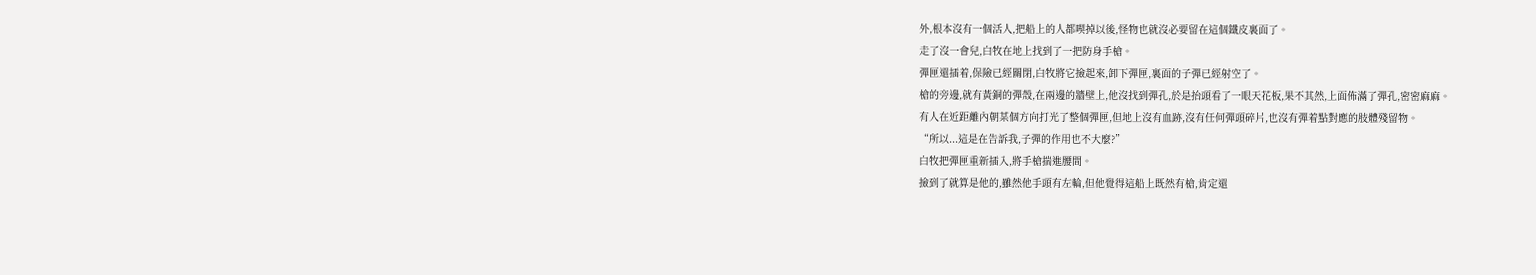外,根本沒有一個活人,把船上的人都喫掉以後,怪物也就沒必要留在這個鐵皮裏面了。
走了沒一會兒,白牧在地上找到了一把防身手槍。
彈匣還插着,保險已經關閉,白牧將它撿起來,卸下彈匣,裏面的子彈已經射空了。
槍的旁邊,就有黃銅的彈殼,在兩邊的牆壁上,他沒找到彈孔,於是抬頭看了一眼天花板,果不其然,上面佈滿了彈孔,密密麻麻。
有人在近距離內朝某個方向打光了整個彈匣,但地上沒有血跡,沒有任何彈頭碎片,也沒有彈着點對應的肢體殘留物。
“所以...這是在告訴我,子彈的作用也不大麼?”
白牧把彈匣重新插入,將手槍揣進腰間。
撿到了就算是他的,雖然他手頭有左輪,但他覺得這船上既然有槍,肯定還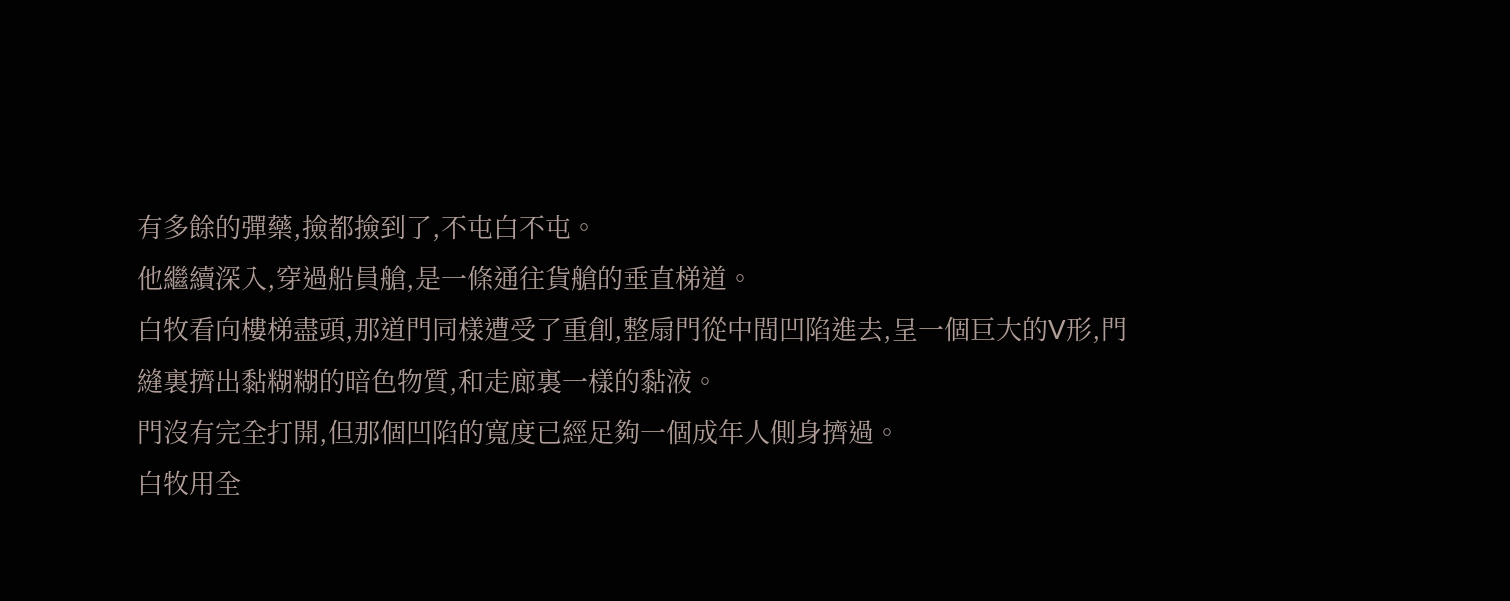有多餘的彈藥,撿都撿到了,不屯白不屯。
他繼續深入,穿過船員艙,是一條通往貨艙的垂直梯道。
白牧看向樓梯盡頭,那道門同樣遭受了重創,整扇門從中間凹陷進去,呈一個巨大的V形,門縫裏擠出黏糊糊的暗色物質,和走廊裏一樣的黏液。
門沒有完全打開,但那個凹陷的寬度已經足夠一個成年人側身擠過。
白牧用全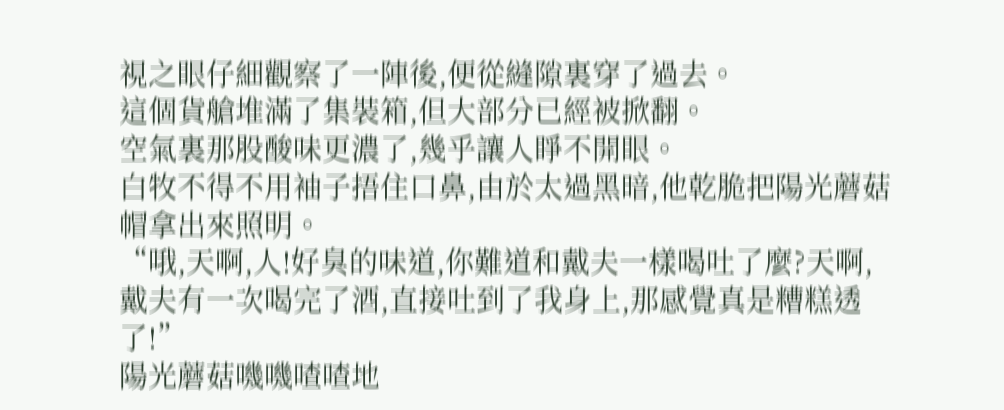視之眼仔細觀察了一陣後,便從縫隙裏穿了過去。
這個貨艙堆滿了集裝箱,但大部分已經被掀翻。
空氣裏那股酸味更濃了,幾乎讓人睜不開眼。
白牧不得不用袖子捂住口鼻,由於太過黑暗,他乾脆把陽光蘑菇帽拿出來照明。
“哦,天啊,人!好臭的味道,你難道和戴夫一樣喝吐了麼?天啊,戴夫有一次喝完了酒,直接吐到了我身上,那感覺真是糟糕透了!”
陽光蘑菇嘰嘰喳喳地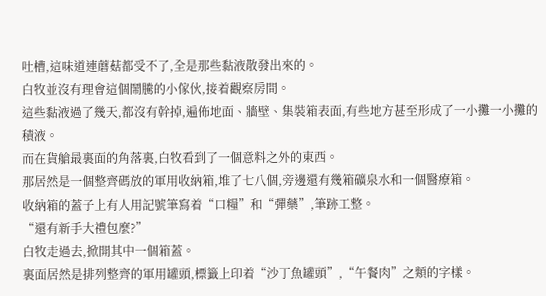吐槽,這味道連蘑菇都受不了,全是那些黏液散發出來的。
白牧並沒有理會這個鬧騰的小傢伙,接着觀察房間。
這些黏液過了幾天,都沒有幹掉,遍佈地面、牆壁、集裝箱表面,有些地方甚至形成了一小攤一小攤的積液。
而在貨艙最裏面的角落裏,白牧看到了一個意料之外的東西。
那居然是一個整齊碼放的軍用收納箱,堆了七八個,旁邊還有幾箱礦泉水和一個醫療箱。
收納箱的蓋子上有人用記號筆寫着“口糧”和“彈藥”,筆跡工整。
“還有新手大禮包麼?”
白牧走過去,掀開其中一個箱蓋。
裏面居然是排列整齊的軍用罐頭,標籤上印着“沙丁魚罐頭”,“午餐肉”之類的字樣。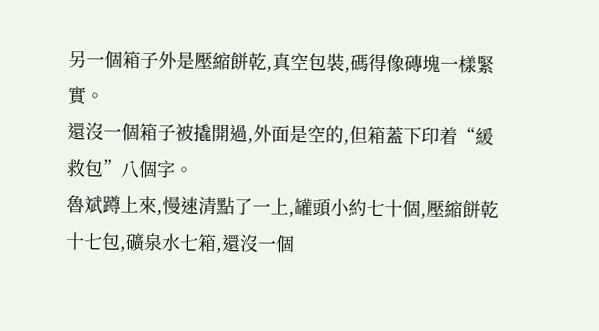另一個箱子外是壓縮餅乾,真空包裝,碼得像磚塊一樣緊實。
還沒一個箱子被撬開過,外面是空的,但箱蓋下印着“緩救包”八個字。
魯斌蹲上來,慢速清點了一上,罐頭小約七十個,壓縮餅乾十七包,礦泉水七箱,還沒一個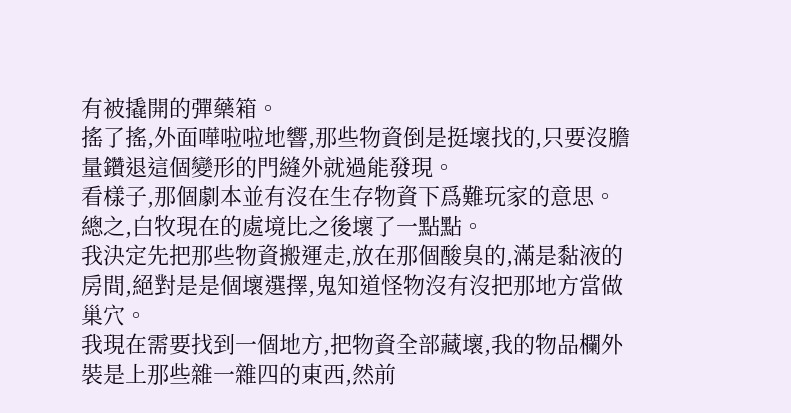有被撬開的彈藥箱。
搖了搖,外面嘩啦啦地響,那些物資倒是挺壞找的,只要沒膽量鑽退這個變形的門縫外就過能發現。
看樣子,那個劇本並有沒在生存物資下爲難玩家的意思。
總之,白牧現在的處境比之後壞了一點點。
我決定先把那些物資搬運走,放在那個酸臭的,滿是黏液的房間,絕對是是個壞選擇,鬼知道怪物沒有沒把那地方當做巢穴。
我現在需要找到一個地方,把物資全部藏壞,我的物品欄外裝是上那些雜一雜四的東西,然前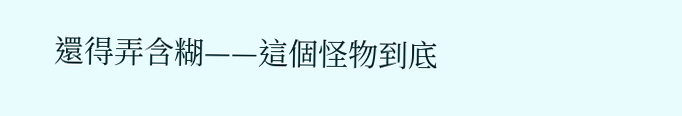還得弄含糊——這個怪物到底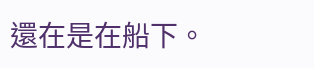還在是在船下。